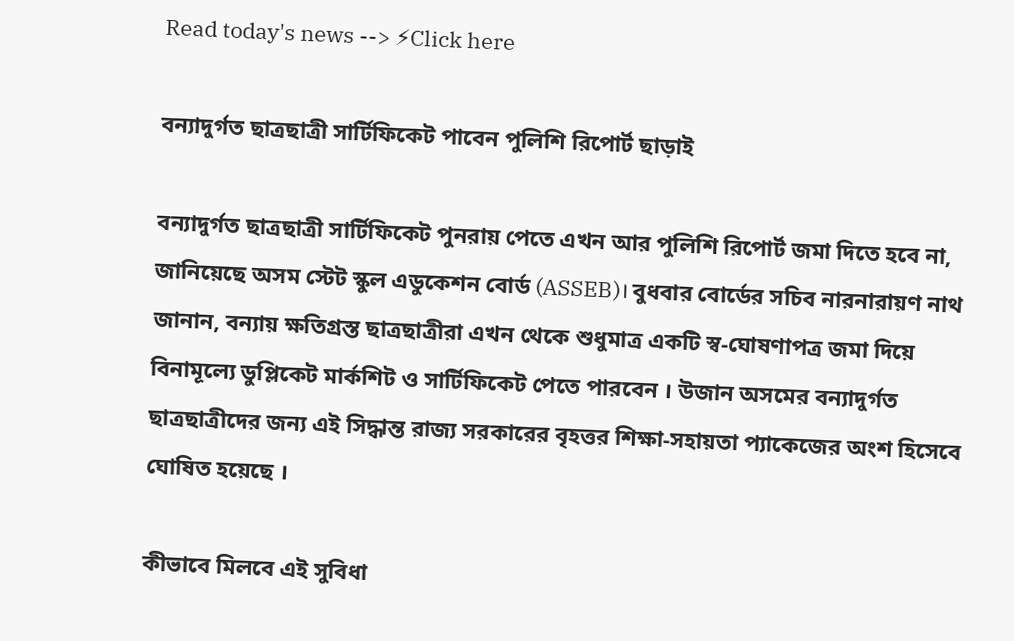Read today's news --> ⚡Click here

বন্যাদুর্গত ছাত্রছাত্রী সার্টিফিকেট পাবেন পুলিশি রিপোর্ট ছাড়াই

বন্যাদুর্গত ছাত্রছাত্রী সার্টিফিকেট পুনরায় পেতে এখন আর পুলিশি রিপোর্ট জমা দিতে হবে না, জানিয়েছে অসম স্টেট স্কুল এডুকেশন বোর্ড (ASSEB)। বুধবার বোর্ডের সচিব নারনারায়ণ নাথ জানান, বন্যায় ক্ষতিগ্রস্ত ছাত্রছাত্রীরা এখন থেকে শুধুমাত্র একটি স্ব-ঘোষণাপত্র জমা দিয়ে বিনামূল্যে ডুপ্লিকেট মার্কশিট ও সার্টিফিকেট পেতে পারবেন । উজান অসমের বন্যাদুর্গত ছাত্রছাত্রীদের জন্য এই সিদ্ধান্ত রাজ্য সরকারের বৃহত্তর শিক্ষা-সহায়তা প্যাকেজের অংশ হিসেবে ঘোষিত হয়েছে ।

কীভাবে মিলবে এই সুবিধা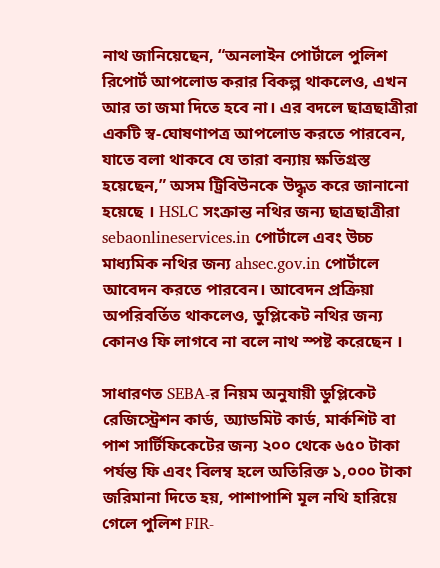নাথ জানিয়েছেন, “অনলাইন পোর্টালে পুলিশ রিপোর্ট আপলোড করার বিকল্প থাকলেও, এখন আর তা জমা দিতে হবে না। এর বদলে ছাত্রছাত্রীরা একটি স্ব-ঘোষণাপত্র আপলোড করতে পারবেন, যাতে বলা থাকবে যে তারা বন্যায় ক্ষতিগ্রস্ত হয়েছেন,” অসম ট্রিবিউনকে উদ্ধৃত করে জানানো হয়েছে । HSLC সংক্রান্ত নথির জন্য ছাত্রছাত্রীরা sebaonlineservices.in পোর্টালে এবং উচ্চ মাধ্যমিক নথির জন্য ahsec.gov.in পোর্টালে আবেদন করতে পারবেন। আবেদন প্রক্রিয়া অপরিবর্তিত থাকলেও, ডুপ্লিকেট নথির জন্য কোনও ফি লাগবে না বলে নাথ স্পষ্ট করেছেন ।

সাধারণত SEBA-র নিয়ম অনুযায়ী ডুপ্লিকেট রেজিস্ট্রেশন কার্ড, অ্যাডমিট কার্ড, মার্কশিট বা পাশ সার্টিফিকেটের জন্য ২০০ থেকে ৬৫০ টাকা পর্যন্ত ফি এবং বিলম্ব হলে অতিরিক্ত ১,০০০ টাকা জরিমানা দিতে হয়, পাশাপাশি মূল নথি হারিয়ে গেলে পুলিশ FIR-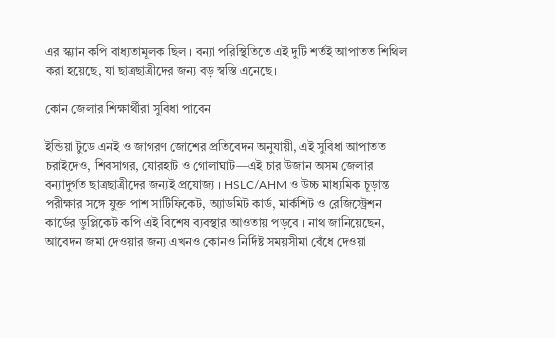এর স্ক্যান কপি বাধ্যতামূলক ছিল । বন্যা পরিস্থিতিতে এই দুটি শর্তই আপাতত শিথিল করা হয়েছে, যা ছাত্রছাত্রীদের জন্য বড় স্বস্তি এনেছে।

কোন জেলার শিক্ষার্থীরা সুবিধা পাবেন

ইন্ডিয়া টুডে এনই ও জাগরণ জোশের প্রতিবেদন অনুযায়ী, এই সুবিধা আপাতত চরাইদেও, শিবসাগর, যোরহাট ও গোলাঘাট—এই চার উজান অসম জেলার বন্যাদুর্গত ছাত্রছাত্রীদের জন্যই প্রযোজ্য । HSLC/AHM ও উচ্চ মাধ্যমিক চূড়ান্ত পরীক্ষার সঙ্গে যুক্ত পাশ সার্টিফিকেট, অ্যাডমিট কার্ড, মার্কশিট ও রেজিস্ট্রেশন কার্ডের ডুপ্লিকেট কপি এই বিশেষ ব্যবস্থার আওতায় পড়বে । নাথ জানিয়েছেন, আবেদন জমা দেওয়ার জন্য এখনও কোনও নির্দিষ্ট সময়সীমা বেঁধে দেওয়া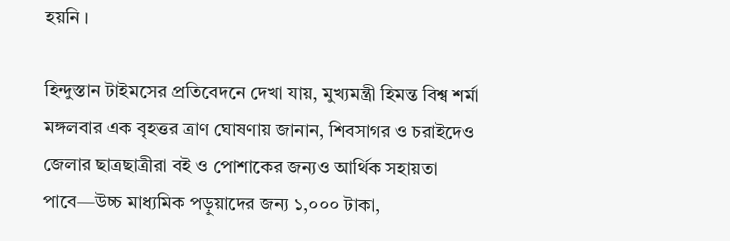হয়নি ।

হিন্দুস্তান টাইমসের প্রতিবেদনে দেখা যায়, মুখ্যমন্ত্রী হিমন্ত বিশ্ব শর্মা মঙ্গলবার এক বৃহত্তর ত্রাণ ঘোষণায় জানান, শিবসাগর ও চরাইদেও জেলার ছাত্রছাত্রীরা বই ও পোশাকের জন্যও আর্থিক সহায়তা পাবে—উচ্চ মাধ্যমিক পড়ুয়াদের জন্য ১,০০০ টাকা,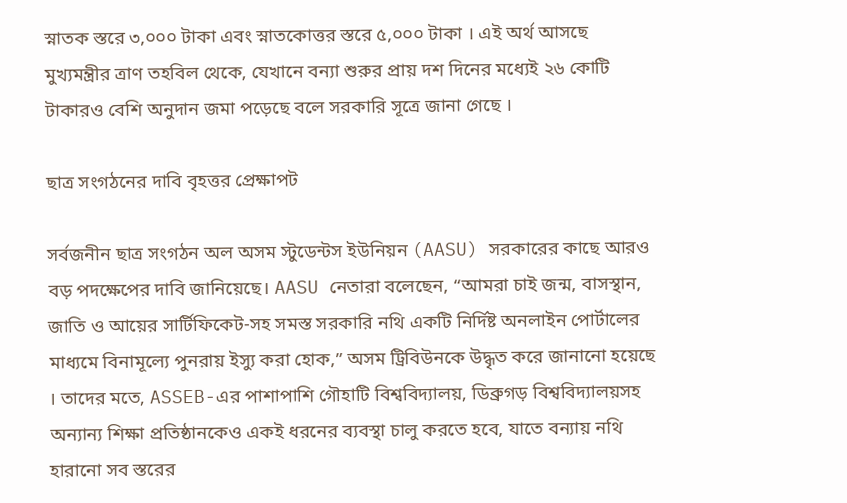স্নাতক স্তরে ৩,০০০ টাকা এবং স্নাতকোত্তর স্তরে ৫,০০০ টাকা । এই অর্থ আসছে মুখ্যমন্ত্রীর ত্রাণ তহবিল থেকে, যেখানে বন্যা শুরুর প্রায় দশ দিনের মধ্যেই ২৬ কোটি টাকারও বেশি অনুদান জমা পড়েছে বলে সরকারি সূত্রে জানা গেছে ।

ছাত্র সংগঠনের দাবি বৃহত্তর প্রেক্ষাপট

সর্বজনীন ছাত্র সংগঠন অল অসম স্টুডেন্টস ইউনিয়ন (AASU) সরকারের কাছে আরও বড় পদক্ষেপের দাবি জানিয়েছে। AASU নেতারা বলেছেন, “আমরা চাই জন্ম, বাসস্থান, জাতি ও আয়ের সার্টিফিকেট-সহ সমস্ত সরকারি নথি একটি নির্দিষ্ট অনলাইন পোর্টালের মাধ্যমে বিনামূল্যে পুনরায় ইস্যু করা হোক,” অসম ট্রিবিউনকে উদ্ধৃত করে জানানো হয়েছে । তাদের মতে, ASSEB-এর পাশাপাশি গৌহাটি বিশ্ববিদ্যালয়, ডিব্রুগড় বিশ্ববিদ্যালয়সহ অন্যান্য শিক্ষা প্রতিষ্ঠানকেও একই ধরনের ব্যবস্থা চালু করতে হবে, যাতে বন্যায় নথি হারানো সব স্তরের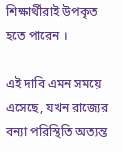শিক্ষার্থীরাই উপকৃত হতে পারেন ।

এই দাবি এমন সময়ে এসেছে, যখন রাজ্যের বন্যা পরিস্থিতি অত্যন্ত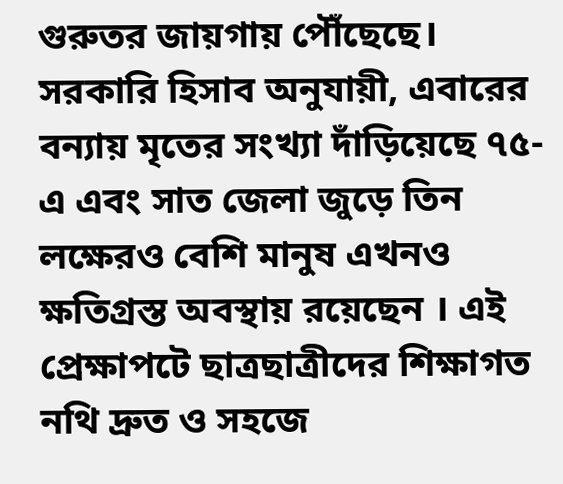গুরুতর জায়গায় পৌঁছেছে। সরকারি হিসাব অনুযায়ী, এবারের বন্যায় মৃতের সংখ্যা দাঁড়িয়েছে ৭৫-এ এবং সাত জেলা জুড়ে তিন লক্ষেরও বেশি মানুষ এখনও ক্ষতিগ্রস্ত অবস্থায় রয়েছেন । এই প্রেক্ষাপটে ছাত্রছাত্রীদের শিক্ষাগত নথি দ্রুত ও সহজে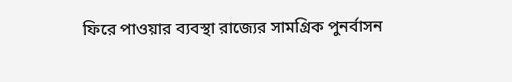ফিরে পাওয়ার ব্যবস্থা রাজ্যের সামগ্রিক পুনর্বাসন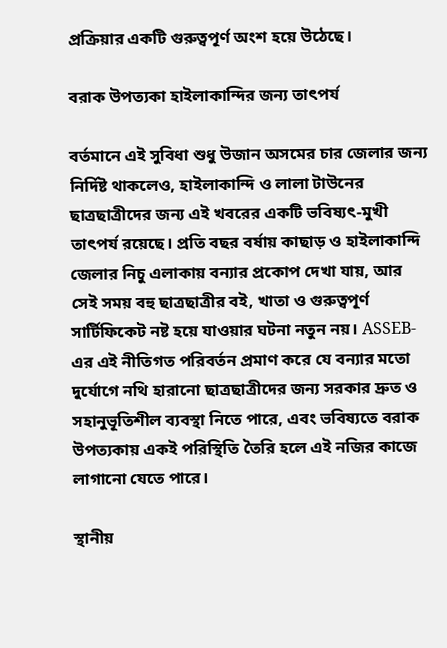প্রক্রিয়ার একটি গুরুত্বপূর্ণ অংশ হয়ে উঠেছে।

বরাক উপত্যকা হাইলাকান্দির জন্য তাৎপর্য

বর্তমানে এই সুবিধা শুধু উজান অসমের চার জেলার জন্য নির্দিষ্ট থাকলেও, হাইলাকান্দি ও লালা টাউনের ছাত্রছাত্রীদের জন্য এই খবরের একটি ভবিষ্যৎ-মুখী তাৎপর্য রয়েছে। প্রতি বছর বর্ষায় কাছাড় ও হাইলাকান্দি জেলার নিচু এলাকায় বন্যার প্রকোপ দেখা যায়, আর সেই সময় বহু ছাত্রছাত্রীর বই, খাতা ও গুরুত্বপূর্ণ সার্টিফিকেট নষ্ট হয়ে যাওয়ার ঘটনা নতুন নয়। ASSEB-এর এই নীতিগত পরিবর্তন প্রমাণ করে যে বন্যার মতো দুর্যোগে নথি হারানো ছাত্রছাত্রীদের জন্য সরকার দ্রুত ও সহানুভূতিশীল ব্যবস্থা নিতে পারে, এবং ভবিষ্যতে বরাক উপত্যকায় একই পরিস্থিতি তৈরি হলে এই নজির কাজে লাগানো যেতে পারে।

স্থানীয়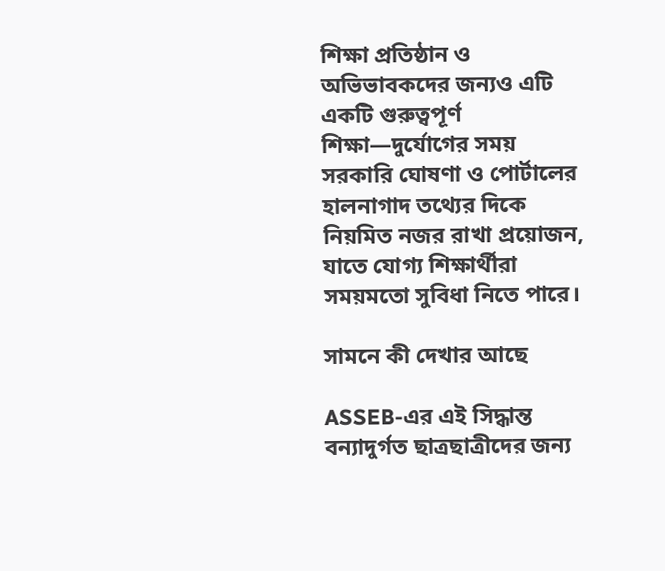শিক্ষা প্রতিষ্ঠান ও অভিভাবকদের জন্যও এটি একটি গুরুত্বপূর্ণ শিক্ষা—দুর্যোগের সময় সরকারি ঘোষণা ও পোর্টালের হালনাগাদ তথ্যের দিকে নিয়মিত নজর রাখা প্রয়োজন, যাতে যোগ্য শিক্ষার্থীরা সময়মতো সুবিধা নিতে পারে।

সামনে কী দেখার আছে

ASSEB-এর এই সিদ্ধান্ত বন্যাদুর্গত ছাত্রছাত্রীদের জন্য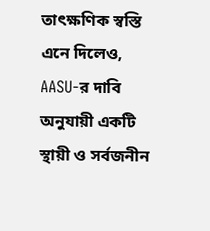তাৎক্ষণিক স্বস্তি এনে দিলেও, AASU-র দাবি অনুযায়ী একটি স্থায়ী ও সর্বজনীন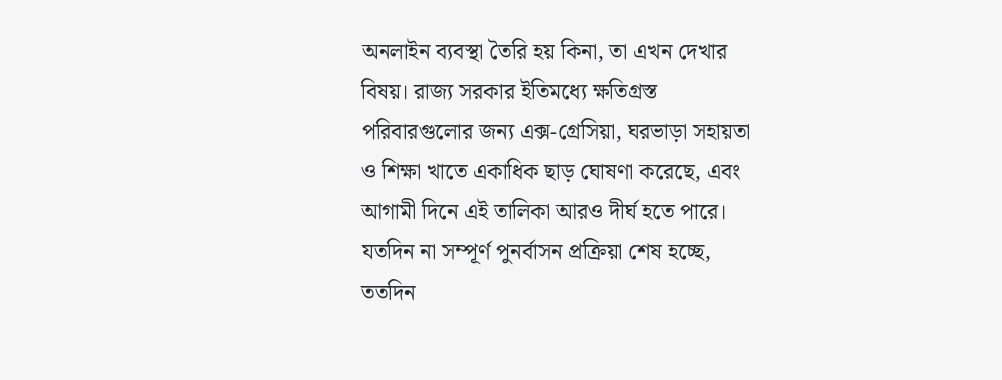অনলাইন ব্যবস্থা তৈরি হয় কিনা, তা এখন দেখার বিষয়। রাজ্য সরকার ইতিমধ্যে ক্ষতিগ্রস্ত পরিবারগুলোর জন্য এক্স-গ্রেসিয়া, ঘরভাড়া সহায়তা ও শিক্ষা খাতে একাধিক ছাড় ঘোষণা করেছে, এবং আগামী দিনে এই তালিকা আরও দীর্ঘ হতে পারে। যতদিন না সম্পূর্ণ পুনর্বাসন প্রক্রিয়া শেষ হচ্ছে, ততদিন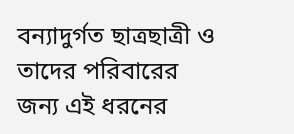বন্যাদুর্গত ছাত্রছাত্রী ও তাদের পরিবারের জন্য এই ধরনের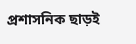প্রশাসনিক ছাড়ই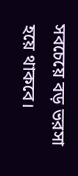সবচেয়ে বড় ভরসা হয়ে থাকবে।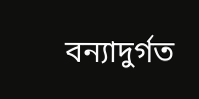বন্যাদুর্গত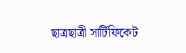ছাত্রছাত্রী সার্টিফিকেট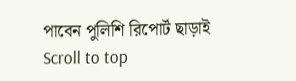পাবেন পুলিশি রিপোর্ট ছাড়াই
Scroll to top